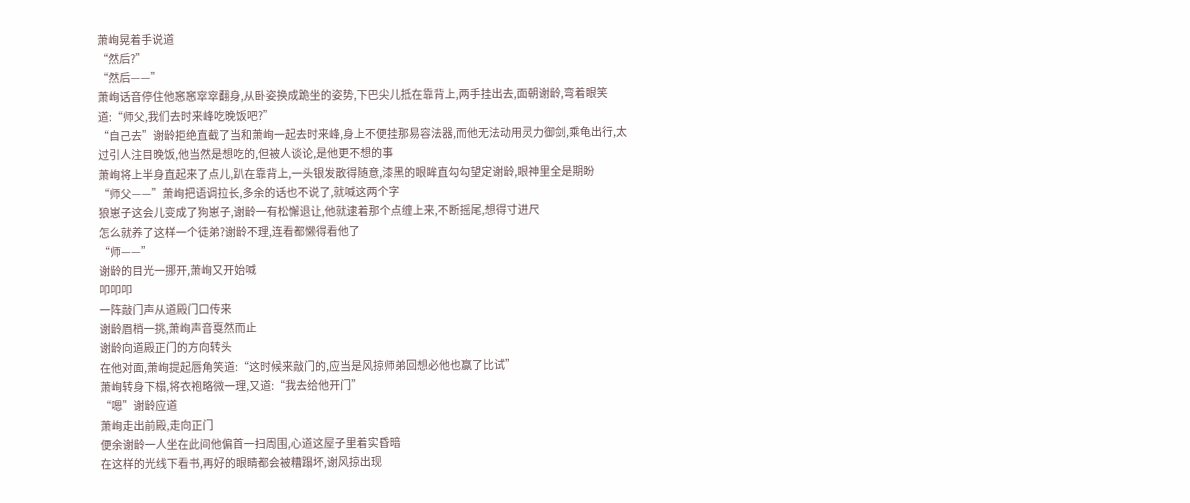萧峋晃着手说道
“然后?”
“然后——”
萧峋话音停住他窸窸窣窣翻身,从卧姿换成跪坐的姿势,下巴尖儿抵在靠背上,两手挂出去,面朝谢龄,弯着眼笑道:“师父,我们去时来峰吃晚饭吧?”
“自己去”谢龄拒绝直截了当和萧峋一起去时来峰,身上不便挂那易容法器,而他无法动用灵力御剑,乘龟出行,太过引人注目晚饭,他当然是想吃的,但被人谈论,是他更不想的事
萧峋将上半身直起来了点儿,趴在靠背上,一头银发散得随意,漆黑的眼眸直勾勾望定谢龄,眼神里全是期盼
“师父——”萧峋把语调拉长,多余的话也不说了,就喊这两个字
狼崽子这会儿变成了狗崽子,谢龄一有松懈退让,他就逮着那个点缠上来,不断摇尾,想得寸进尺
怎么就养了这样一个徒弟?谢龄不理,连看都懒得看他了
“师——”
谢龄的目光一挪开,萧峋又开始喊
叩叩叩
一阵敲门声从道殿门口传来
谢龄眉梢一挑,萧峋声音戛然而止
谢龄向道殿正门的方向转头
在他对面,萧峋提起唇角笑道:“这时候来敲门的,应当是风掠师弟回想必他也赢了比试”
萧峋转身下榻,将衣袍略微一理,又道:“我去给他开门”
“嗯”谢龄应道
萧峋走出前殿,走向正门
便余谢龄一人坐在此间他偏首一扫周围,心道这屋子里着实昏暗
在这样的光线下看书,再好的眼睛都会被糟蹋坏,谢风掠出现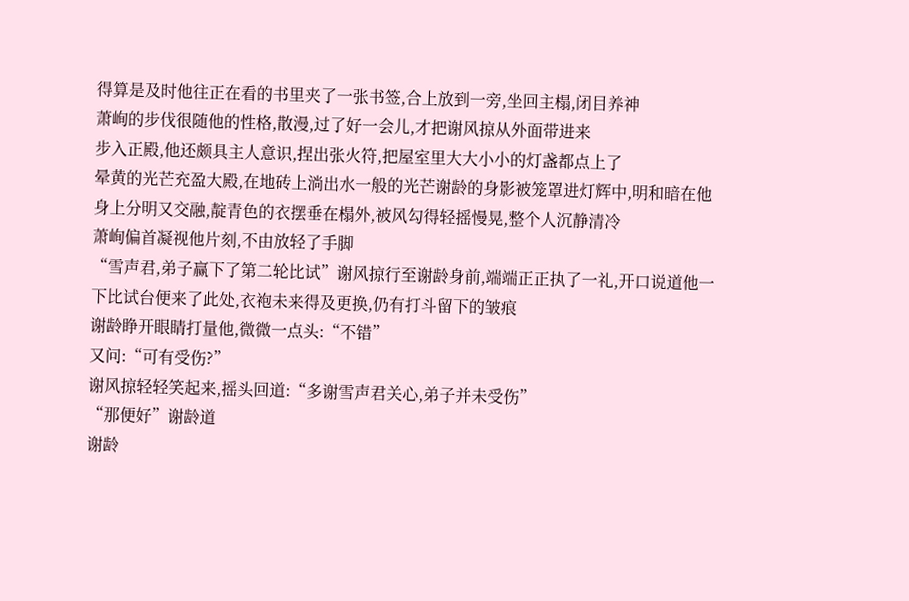得算是及时他往正在看的书里夹了一张书签,合上放到一旁,坐回主榻,闭目养神
萧峋的步伐很随他的性格,散漫,过了好一会儿,才把谢风掠从外面带进来
步入正殿,他还颇具主人意识,捏出张火符,把屋室里大大小小的灯盏都点上了
晕黄的光芒充盈大殿,在地砖上淌出水一般的光芒谢龄的身影被笼罩进灯辉中,明和暗在他身上分明又交融,靛青色的衣摆垂在榻外,被风勾得轻摇慢晃,整个人沉静清冷
萧峋偏首凝视他片刻,不由放轻了手脚
“雪声君,弟子赢下了第二轮比试”谢风掠行至谢龄身前,端端正正执了一礼,开口说道他一下比试台便来了此处,衣袍未来得及更换,仍有打斗留下的皱痕
谢龄睁开眼睛打量他,微微一点头:“不错”
又问:“可有受伤?”
谢风掠轻轻笑起来,摇头回道:“多谢雪声君关心,弟子并未受伤”
“那便好”谢龄道
谢龄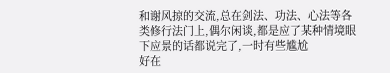和谢风掠的交流,总在剑法、功法、心法等各类修行法门上,偶尔闲谈,都是应了某种情境眼下应景的话都说完了,一时有些尴尬
好在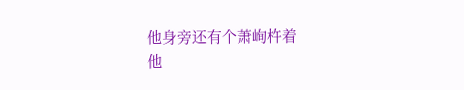他身旁还有个萧峋杵着
他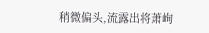稍微偏头,流露出将萧峋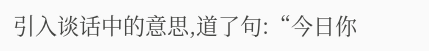引入谈话中的意思,道了句:“今日你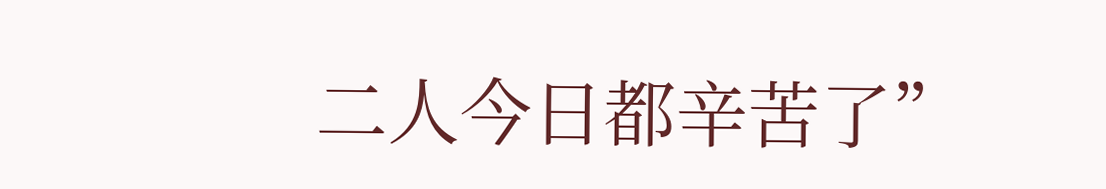二人今日都辛苦了”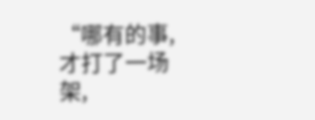“哪有的事,才打了一场架,